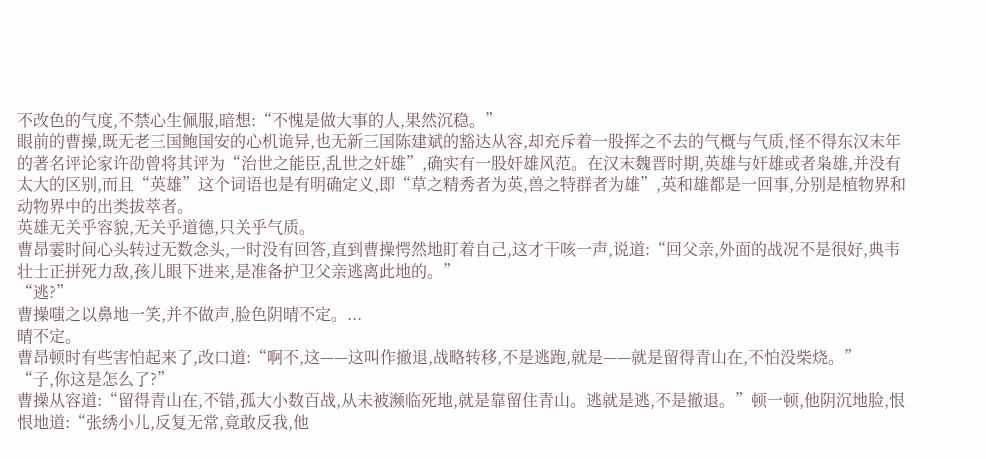不改色的气度,不禁心生佩服,暗想:“不愧是做大事的人,果然沉稳。”
眼前的曹操,既无老三国鲍国安的心机诡异,也无新三国陈建斌的豁达从容,却充斥着一股挥之不去的气概与气质,怪不得东汉末年的著名评论家许劭曾将其评为“治世之能臣,乱世之奸雄”,确实有一股奸雄风范。在汉末魏晋时期,英雄与奸雄或者枭雄,并没有太大的区别,而且“英雄”这个词语也是有明确定义,即“草之精秀者为英,兽之特群者为雄”,英和雄都是一回事,分别是植物界和动物界中的出类拔萃者。
英雄无关乎容貌,无关乎道德,只关乎气质。
曹昂霎时间心头转过无数念头,一时没有回答,直到曹操愕然地盯着自己,这才干咳一声,说道:“回父亲,外面的战况不是很好,典韦壮士正拼死力敌,孩儿眼下进来,是准备护卫父亲逃离此地的。”
“逃?”
曹操嗤之以鼻地一笑,并不做声,脸色阴晴不定。...
晴不定。
曹昂顿时有些害怕起来了,改口道:“啊不,这——这叫作撤退,战略转移,不是逃跑,就是——就是留得青山在,不怕没柴烧。”
“子,你这是怎么了?”
曹操从容道:“留得青山在,不错,孤大小数百战,从未被濒临死地,就是靠留住青山。逃就是逃,不是撤退。”顿一顿,他阴沉地脸,恨恨地道:“张绣小儿,反复无常,竟敢反我,他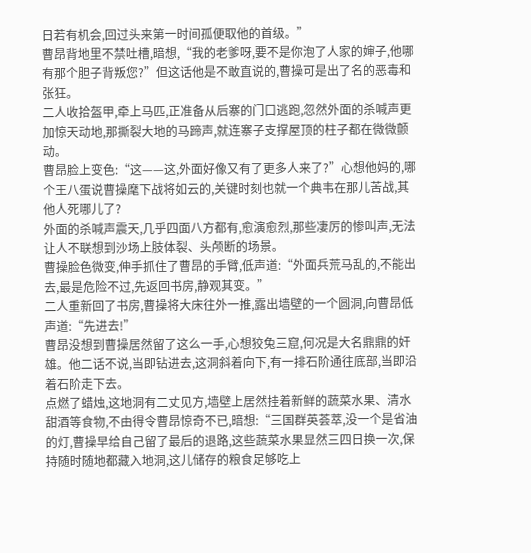日若有机会,回过头来第一时间孤便取他的首级。”
曹昂背地里不禁吐槽,暗想,“我的老爹呀,要不是你泡了人家的婶子,他哪有那个胆子背叛您?”但这话他是不敢直说的,曹操可是出了名的恶毒和张狂。
二人收拾盔甲,牵上马匹,正准备从后寨的门口逃跑,忽然外面的杀喊声更加惊天动地,那撕裂大地的马蹄声,就连寨子支撑屋顶的柱子都在微微颤动。
曹昂脸上变色:“这——这,外面好像又有了更多人来了?”心想他妈的,哪个王八蛋说曹操麾下战将如云的,关键时刻也就一个典韦在那儿苦战,其他人死哪儿了?
外面的杀喊声震天,几乎四面八方都有,愈演愈烈,那些凄厉的惨叫声,无法让人不联想到沙场上肢体裂、头颅断的场景。
曹操脸色微变,伸手抓住了曹昂的手臂,低声道:“外面兵荒马乱的,不能出去,最是危险不过,先返回书房,静观其变。”
二人重新回了书房,曹操将大床往外一推,露出墙壁的一个圆洞,向曹昂低声道:“先进去!”
曹昂没想到曹操居然留了这么一手,心想狡兔三窟,何况是大名鼎鼎的奸雄。他二话不说,当即钻进去,这洞斜着向下,有一排石阶通往底部,当即沿着石阶走下去。
点燃了蜡烛,这地洞有二丈见方,墙壁上居然挂着新鲜的蔬菜水果、清水甜酒等食物,不由得令曹昂惊奇不已,暗想:“三国群英荟萃,没一个是省油的灯,曹操早给自己留了最后的退路,这些蔬菜水果显然三四日换一次,保持随时随地都藏入地洞,这儿储存的粮食足够吃上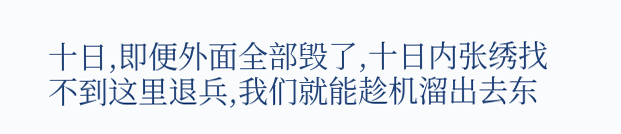十日,即便外面全部毁了,十日内张绣找不到这里退兵,我们就能趁机溜出去东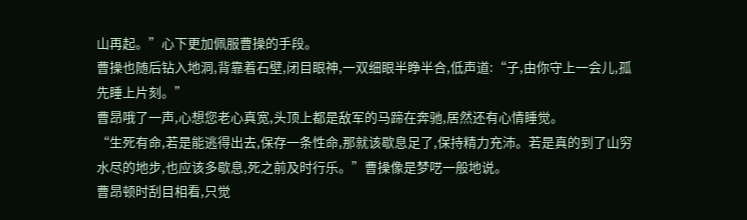山再起。”心下更加佩服曹操的手段。
曹操也随后钻入地洞,背靠着石壁,闭目眼神,一双细眼半睁半合,低声道:“子,由你守上一会儿,孤先睡上片刻。”
曹昂哦了一声,心想您老心真宽,头顶上都是敌军的马蹄在奔驰,居然还有心情睡觉。
“生死有命,若是能逃得出去,保存一条性命,那就该歇息足了,保持精力充沛。若是真的到了山穷水尽的地步,也应该多歇息,死之前及时行乐。”曹操像是梦呓一般地说。
曹昂顿时刮目相看,只觉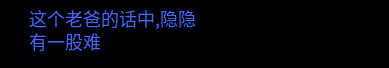这个老爸的话中,隐隐有一股难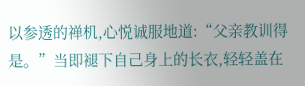以参透的禅机,心悦诚服地道:“父亲教训得是。”当即褪下自己身上的长衣,轻轻盖在